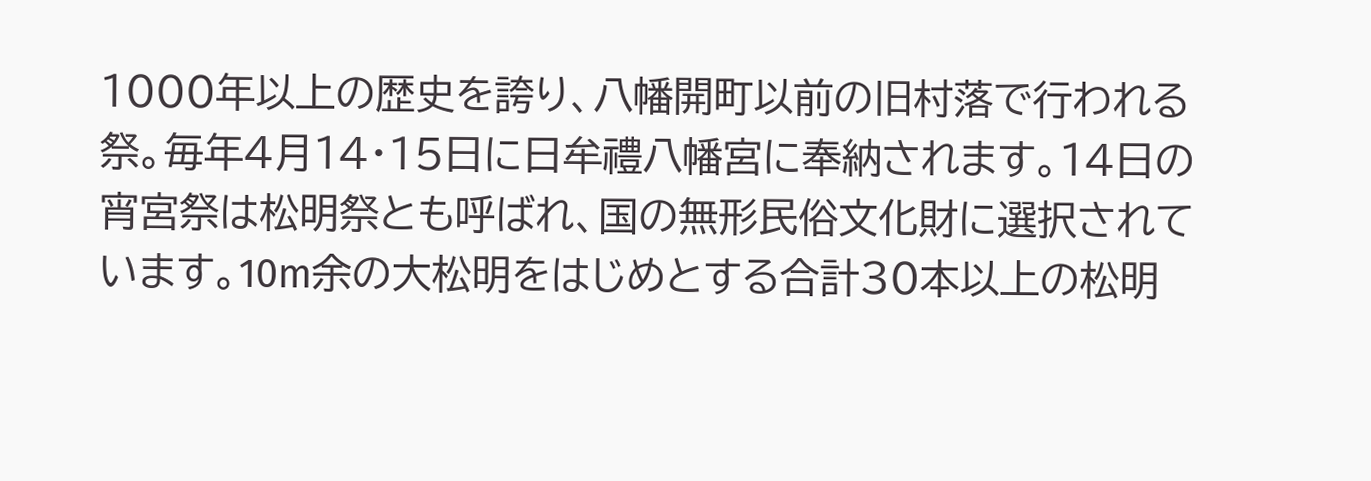1000年以上の歴史を誇り、八幡開町以前の旧村落で行われる祭。毎年4月14・15日に日牟禮八幡宮に奉納されます。14日の宵宮祭は松明祭とも呼ばれ、国の無形民俗文化財に選択されています。10m余の大松明をはじめとする合計30本以上の松明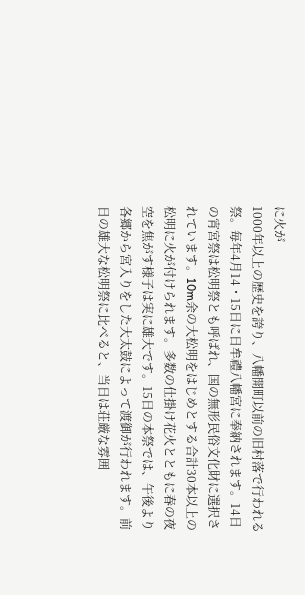に火が
1000年以上の歴史を誇り、八幡開町以前の旧村落で行われる祭。毎年4月14・15日に日牟禮八幡宮に奉納されます。14日の宵宮祭は松明祭とも呼ばれ、国の無形民俗文化財に選択されています。10m余の大松明をはじめとする合計30本以上の松明に火が付けられます。多数の仕掛け花火とともに春の夜空を焦がす様子は実に雄大です。15日の本祭では、午後より各郷から宮入りをした大太鼓によって渡御が行われます。前日の雄大な松明祭に比べると、当日は荘厳な雰囲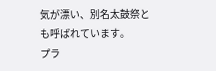気が漂い、別名太鼓祭とも呼ばれています。
プラ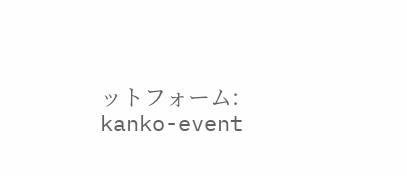ットフォーム: kanko-event